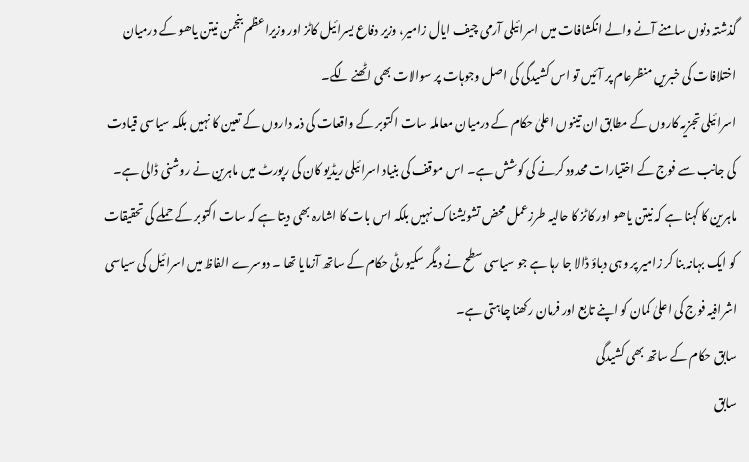گذشتہ دنوں سامنے آنے والے انکشافات میں اسرائیلی آرمی چیف ایال زامیر، وزیر دفاع یسرائیل کاٹز اور وزیراعظم بنجمن نیتن یاھو کے درمیان اختلافات کی خبریں منظرعام پر آئیں تو اس کشیدگی کی اصل وجوہات پر سوالات بھی اٹھنے لگے۔
اسرائیلی تجزیہ کاروں کے مطابق ان تینوں اعلیٰ حکام کے درمیان معاملہ سات اکتوبر کے واقعات کی ذمہ داروں کے تعین کا نہیں بلکہ سیاسی قیادت کی جانب سے فوج کے اختیارات محدود کرنے کی کوشش ہے۔ اس موقف کی بنیاد اسرائیلی ریڈیو کان کی رپورٹ میں ماہرین نے روشنی ڈالی ہے۔
ماہرین کا کہنا ہے کہ نیتن یاھو اور کاٹز کا حالیہ طرزعمل محض تشویشناک نہیں بلکہ اس بات کا اشارہ بھی دیتا ہے کہ سات اکتوبر کے حملے کی تحقیقات کو ایک بہانہ بنا کر زامیر پر وہی دباؤ ڈالا جا رہا ہے جو سیاسی سطح نے دیگر سکیورٹی حکام کے ساتھ آزمایا تھا ۔ دوسرے الفاظ میں اسرائیل کی سیاسی اشرافیہ فوج کی اعلیٰ کمان کو اپنے تابع اور فرمان رکھنا چاہتی ہے۔
سابق حکام کے ساتھ بھی کشیدگی
سابق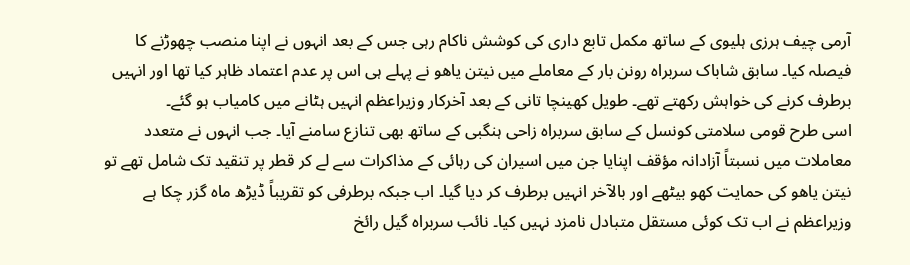آرمی چیف ہرزی ہلیوی کے ساتھ مکمل تابع داری کی کوشش ناکام رہی جس کے بعد انہوں نے اپنا منصب چھوڑنے کا فیصلہ کیا۔ سابق شاباک سربراہ رونن بار کے معاملے میں نیتن یاھو نے پہلے ہی اس پر عدم اعتماد ظاہر کیا تھا اور انہیں برطرف کرنے کی خواہش رکھتے تھے۔ طویل کھینچا تانی کے بعد آخرکار وزیراعظم انہیں ہٹانے میں کامیاب ہو گئے۔
اسی طرح قومی سلامتی کونسل کے سابق سربراہ زاحی ہنگبی کے ساتھ بھی تنازع سامنے آیا۔ جب انہوں نے متعدد معاملات میں نسبتاً آزادانہ مؤقف اپنایا جن میں اسیران کی رہائی کے مذاکرات سے لے کر قطر پر تنقید تک شامل تھے تو نیتن یاھو کی حمایت کھو بیٹھے اور بالآخر انہیں برطرف کر دیا گیا۔ اب جبکہ برطرفی کو تقریباً ڈیڑھ ماہ گزر چکا ہے وزیراعظم نے اب تک کوئی مستقل متبادل نامزد نہیں کیا۔ نائب سربراہ گیل رائخ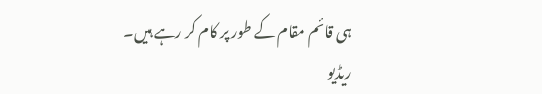ہی قائم مقام کے طور پر کام کر رہے ہیں۔
ریڈیو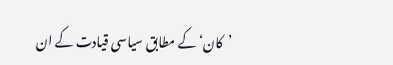’کان‘ کے مطابق سیاسی قیادت کے ان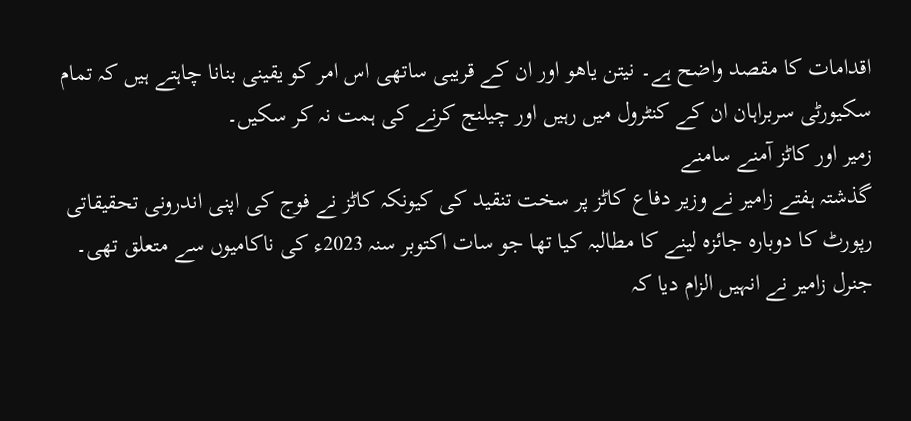اقدامات کا مقصد واضح ہے۔ نیتن یاھو اور ان کے قریبی ساتھی اس امر کو یقینی بنانا چاہتے ہیں کہ تمام سکیورٹی سربراہان ان کے کنٹرول میں رہیں اور چیلنج کرنے کی ہمت نہ کر سکیں۔
زمیر اور کاٹز آمنے سامنے
گذشتہ ہفتے زامیر نے وزیر دفاع کاٹز پر سخت تنقید کی کیونکہ کاٹز نے فوج کی اپنی اندرونی تحقیقاتی رپورٹ کا دوبارہ جائزہ لینے کا مطالبہ کیا تھا جو سات اکتوبر سنہ 2023ء کی ناکامیوں سے متعلق تھی۔ جنرل زامیر نے انہیں الزام دیا کہ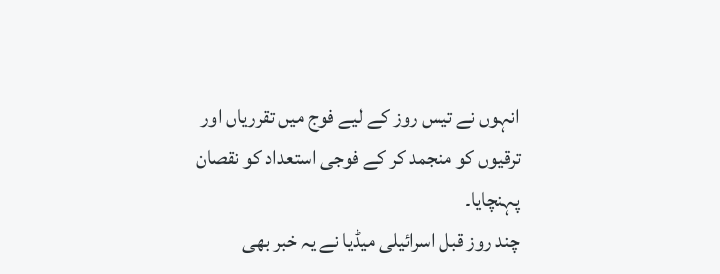انہوں نے تیس روز کے لیے فوج میں تقرریاں اور ترقیوں کو منجمد کر کے فوجی استعداد کو نقصان پہنچایا۔
چند روز قبل اسرائیلی میڈیا نے یہ خبر بھی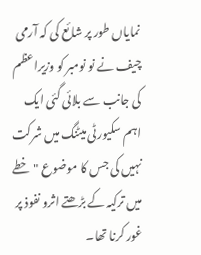نمایاں طور پر شائع کی کہ آرمی چیف نے نو نومبر کو وزیراعظم کی جانب سے بلائی گئی ایک اہم سکیورٹی میٹنگ میں شرکت نہیں کی جس کا موضوع "خطے میں ترکیہ کے بڑھتے اثرو نفوذ پر غور کرنا تھا۔